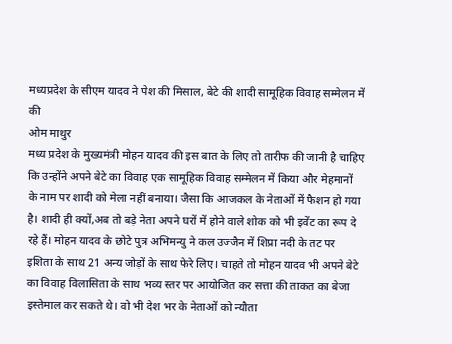मध्यप्रदेश के सीएम यादव ने पेश की मिसाल, बेटे की शादी सामूहिक विवाह सम्मेलन में की
ओम माथुर
मध्य प्रदेश के मुख्यमंत्री मोहन यादव की इस बात के लिए तो तारीफ की जानी है चाहिए कि उन्होंने अपने बेटे का विवाह एक सामूहिक विवाह सम्मेलन में किया और मेहमानों के नाम पर शादी को मेला नहीं बनाया। जैसा कि आजकल के नेताओं में फैशन हो गया है। शादी ही क्यों,अब तो बड़े नेता अपने घरों में होने वाले शोक को भी इवेंट का रूप दे रहे हैं। मोहन यादव के छोटे पुत्र अभिमन्यु ने कल उज्जैन में शिप्रा नदी के तट पर इशिता के साथ 21 अन्य जोड़ों के साथ फेरे लिए। चाहते तो मोहन यादव भी अपने बेटे का विवाह विलासिता के साथ भव्य स्तर पर आयोजित कर सत्ता की ताकत का बेजा इस्तेमाल कर सकते थे। वो भी देश भर के नेताओं को न्यौता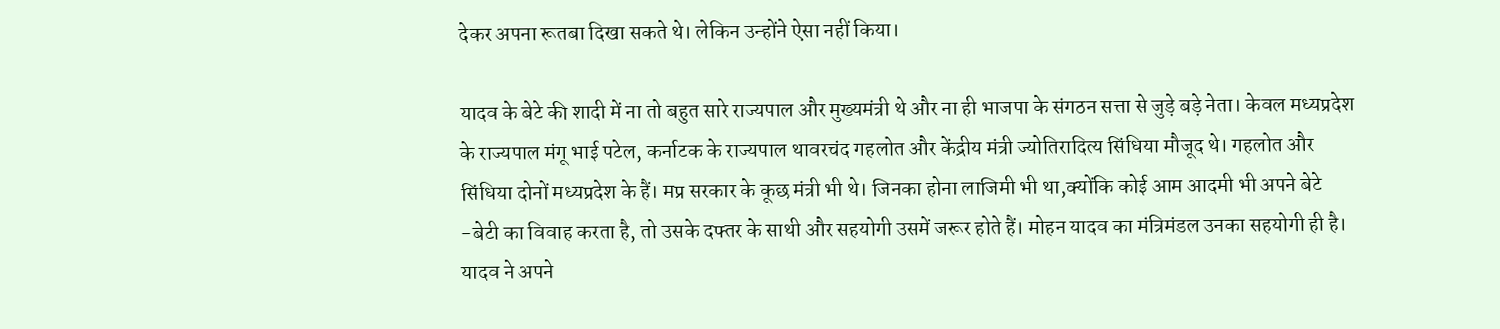देकर अपना रूतबा दिखा सकते थे। लेकिन उन्होंने ऐसा नहीं किया।

यादव के बेटे की शादी में ना तो बहुत सारे राज्यपाल और मुख्यमंत्री थे और ना ही भाजपा के संगठन सत्ता से जुड़े बड़े नेता। केवल मध्यप्रदेश के राज्यपाल मंगू भाई पटेल, कर्नाटक के राज्यपाल थावरचंद गहलोत और केंद्रीय मंत्री ज्योतिरादित्य सिंधिया मौजूद थे। गहलोत और सिंधिया दोनों मध्यप्रदेश के हैं। मप्र सरकार के कूछ मंत्री भी थे। जिनका होना लाजिमी भी था,क्योंकि कोई आम आदमी भी अपने बेटे -बेटी का विवाह करता है, तो उसके दफ्तर के साथी और सहयोगी उसमें जरूर होते हैं। मोहन यादव का मंत्रिमंडल उनका सहयोगी ही है। यादव ने अपने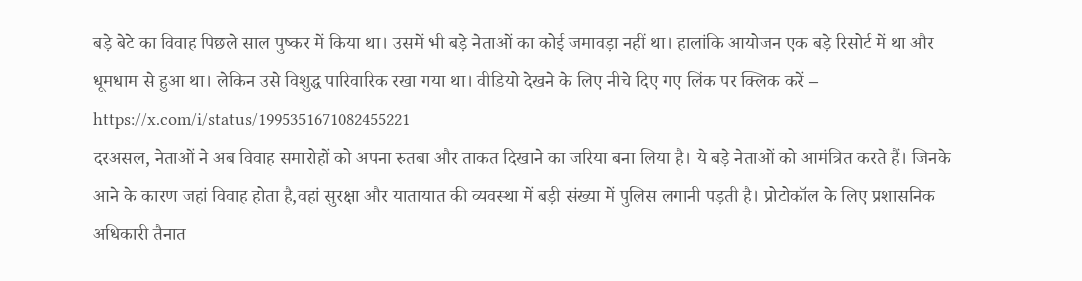बड़े बेटे का विवाह पिछले साल पुष्कर में किया था। उसमें भी बड़े नेताओं का कोई जमावड़ा नहीं था। हालांकि आयोजन एक बड़े रिसोर्ट में था और धूमधाम से हुआ था। लेकिन उसे विशुद्ध पारिवारिक रखा गया था। वीडियो देखने के लिए नीचे दिए गए लिंक पर क्लिक करें –
https://x.com/i/status/1995351671082455221
दरअसल, नेताओं ने अब विवाह समारोहों को अपना रुतबा और ताकत दिखाने का जरिया बना लिया है। ये बड़े नेताओं को आमंत्रित करते हैं। जिनके आने के कारण जहां विवाह होता है,वहां सुरक्षा और यातायात की व्यवस्था में बड़ी संख्या में पुलिस लगानी पड़ती है। प्रोटोकॉल के लिए प्रशासनिक अधिकारी तैनात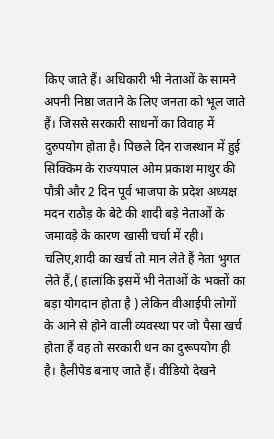किए जाते हैं। अधिकारी भी नेताओं के सामने अपनी निष्ठा जताने के लिए जनता को भूल जाते हैं। जिससे सरकारी साधनों का विवाह में दुरुपयोग होता है। पिछले दिन राजस्थान में हुई सिक्किम के राज्यपाल ओम प्रकाश माथुर की पौत्री और 2 दिन पूर्व भाजपा के प्रदेश अध्यक्ष मदन राठौड़ के बेटे की शादी बड़े नेताओं के जमावड़े के कारण खासी चर्चा में रही। चलिए,शादी का खर्च तो मान लेते हैं नेता भुगत लेते हैं,( हालांकि इसमें भी नेताओं के भक्तों का बड़ा योगदान होता है ) लेकिन वीआईपी लोगों के आने से होने वाली व्यवस्था पर जो पैसा खर्च होता हैं वह तो सरकारी धन का दुरूपयोग ही है। हैलीपेड बनाए जाते हैं। वीडियो देखने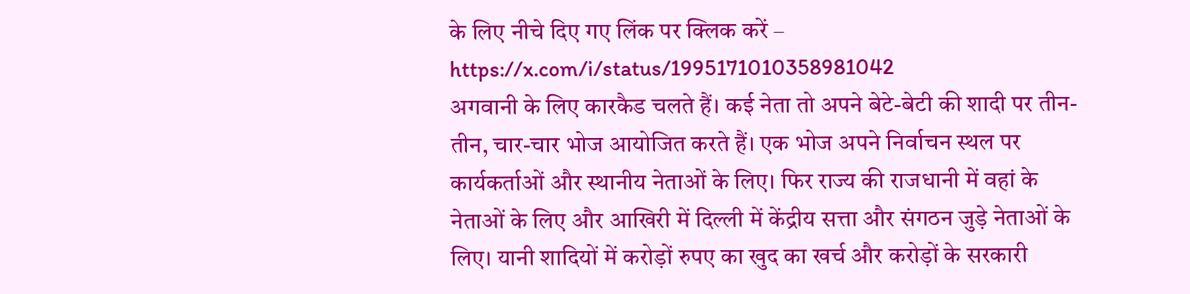के लिए नीचे दिए गए लिंक पर क्लिक करें –
https://x.com/i/status/1995171010358981042
अगवानी के लिए कारकैड चलते हैं। कई नेता तो अपने बेटे-बेटी की शादी पर तीन-तीन, चार-चार भोज आयोजित करते हैं। एक भोज अपने निर्वाचन स्थल पर कार्यकर्ताओं और स्थानीय नेताओं के लिए। फिर राज्य की राजधानी में वहां के नेताओं के लिए और आखिरी में दिल्ली में केंद्रीय सत्ता और संगठन जुड़े नेताओं के लिए। यानी शादियों में करोड़ों रुपए का खुद का खर्च और करोड़ों के सरकारी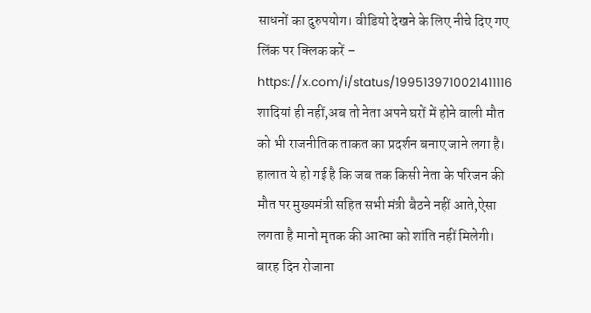साधनों का दुरुपयोग। वीडियो देखने के लिए नीचे दिए गए लिंक पर क्लिक करें –
https://x.com/i/status/1995139710021411116
शादियां ही नहीं,अब तो नेता अपने घरों में होने वाली मौत को भी राजनीतिक ताकत का प्रदर्शन बनाए जाने लगा है। हालात ये हो गई है कि जब तक किसी नेता के परिजन की मौत पर मुख्यमंत्री सहित सभी मंत्री बैठने नहीं आते,ऐसा लगता है मानो मृतक की आत्मा को शांति नहीं मिलेगी। बारह दिन रोजाना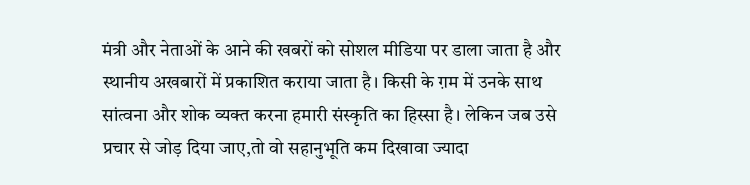मंत्री और नेताओं के आने की खबरों को सोशल मीडिया पर डाला जाता है और स्थानीय अखबारों में प्रकाशित कराया जाता है। किसी के ग़म में उनके साथ सांत्वना और शोक व्यक्त करना हमारी संस्कृति का हिस्सा है। लेकिन जब उसे प्रचार से जोड़ दिया जाए,तो वो सहानुभूति कम दिखावा ज्यादा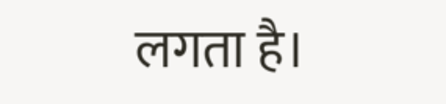लगता है।